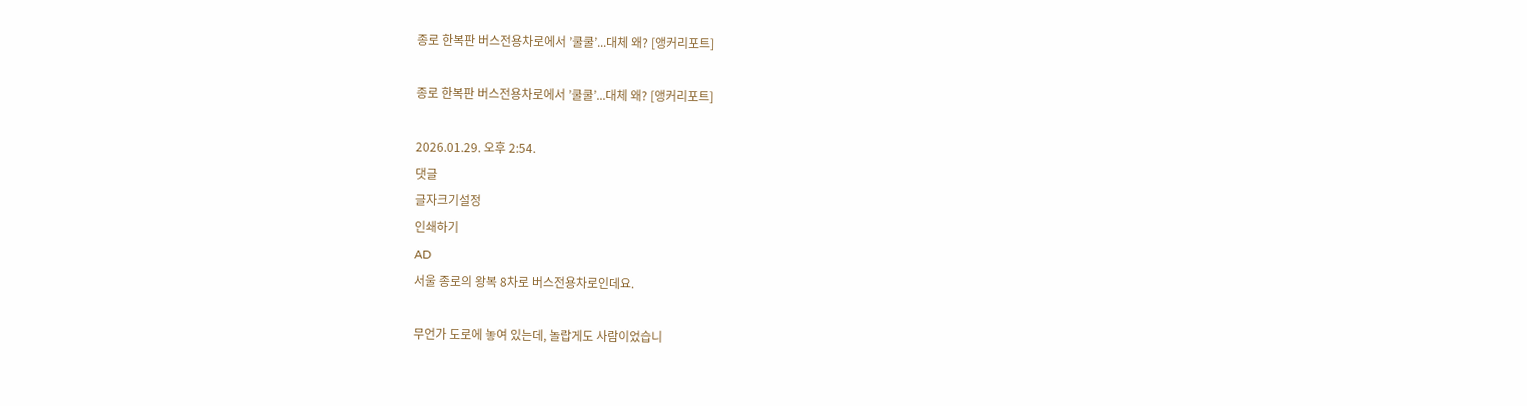종로 한복판 버스전용차로에서 ’쿨쿨’...대체 왜? [앵커리포트]

종로 한복판 버스전용차로에서 ’쿨쿨’...대체 왜? [앵커리포트]

2026.01.29. 오후 2:54.
댓글
글자크기설정
인쇄하기
AD
서울 종로의 왕복 8차로 버스전용차로인데요.

무언가 도로에 놓여 있는데, 놀랍게도 사람이었습니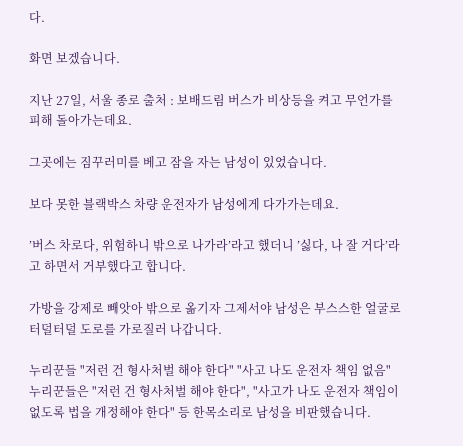다.

화면 보겠습니다.

지난 27일, 서울 종로 출처 : 보배드림 버스가 비상등을 켜고 무언가를 피해 돌아가는데요.

그곳에는 짐꾸러미를 베고 잠을 자는 남성이 있었습니다.

보다 못한 블랙박스 차량 운전자가 남성에게 다가가는데요.

’버스 차로다, 위험하니 밖으로 나가라’라고 했더니 ’싫다, 나 잘 거다’라고 하면서 거부했다고 합니다.

가방을 강제로 빼앗아 밖으로 옮기자 그제서야 남성은 부스스한 얼굴로 터덜터덜 도로를 가로질러 나갑니다.

누리꾼들 "저런 건 형사처벌 해야 한다" "사고 나도 운전자 책임 없음" 누리꾼들은 "저런 건 형사처벌 해야 한다", "사고가 나도 운전자 책임이 없도록 법을 개정해야 한다" 등 한목소리로 남성을 비판했습니다.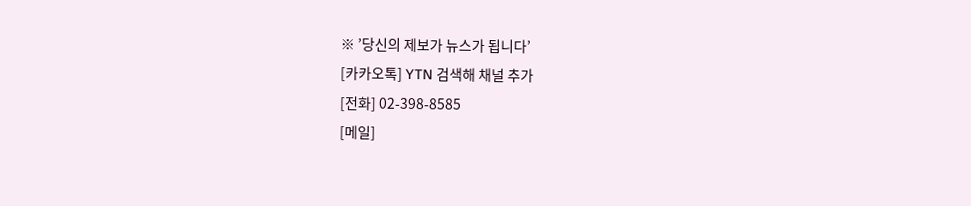※ ’당신의 제보가 뉴스가 됩니다’
[카카오톡] YTN 검색해 채널 추가
[전화] 02-398-8585
[메일]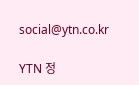social@ytn.co.kr

YTN 정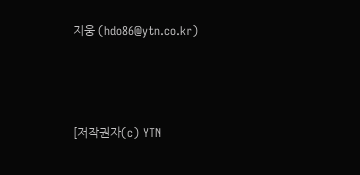지웅 (hdo86@ytn.co.kr)



[저작권자(c) YTN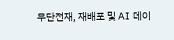무단전재, 재배포 및 AI 데이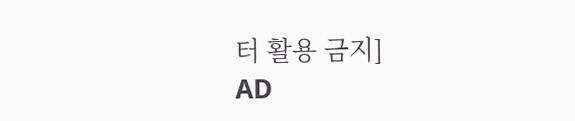터 활용 금지]
AD